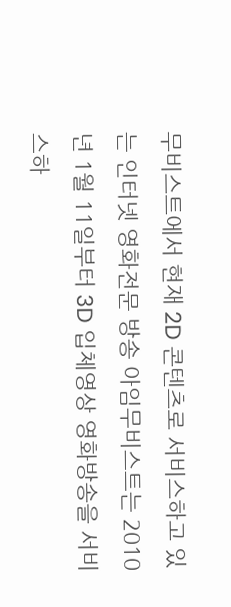무비스트에서 현재 2D 콘텐츠로 서비스하고 있는 인터넷 영화전문 방송 아임무비스트는 2010년 1월 11일부터 3D 입체영상 영화방송을 서비스하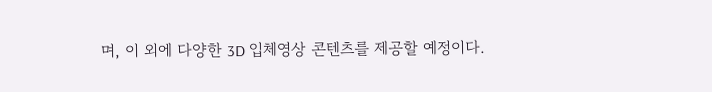며, 이 외에 다양한 3D 입체영상 콘텐츠를 제공할 예정이다.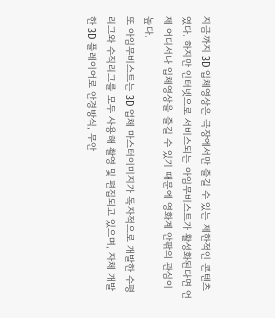지금까지 3D 입체영상은 극장에서만 즐길 수 있는 제한적인 콘텐츠였다. 하지만 인터넷으로 서비스되는 아임무비스트가 활성화된다면 언제 어디서나 입체영상을 즐길 수 있기 때문에 영화계 안팎의 관심이 높다.
또 아임무비스트는 3D 업체 마스터이미지가 독자적으로 개발한 수평리그와 수직리그를 모두 사용해 촬영 및 편집되고 있으며, 자체 개발한 3D 플레이어로 안경방식, 무안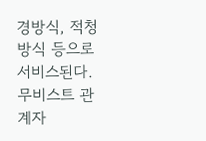경방식, 적청방식 등으로 서비스된다.
무비스트 관계자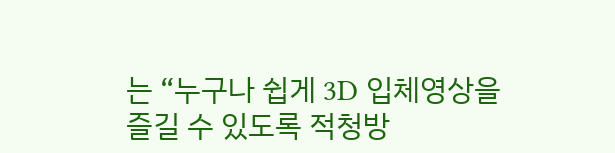는 “누구나 쉽게 3D 입체영상을 즐길 수 있도록 적청방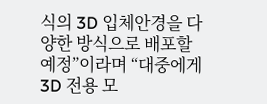식의 3D 입체안경을 다양한 방식으로 배포할 예정”이라며 “대중에게 3D 전용 모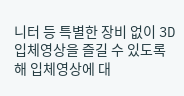니터 등 특별한 장비 없이 3D 입체영상을 즐길 수 있도록 해 입체영상에 대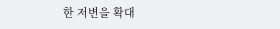한 저변을 확대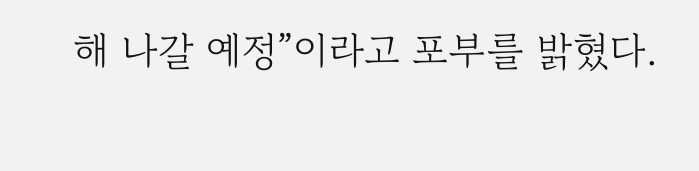해 나갈 예정”이라고 포부를 밝혔다.